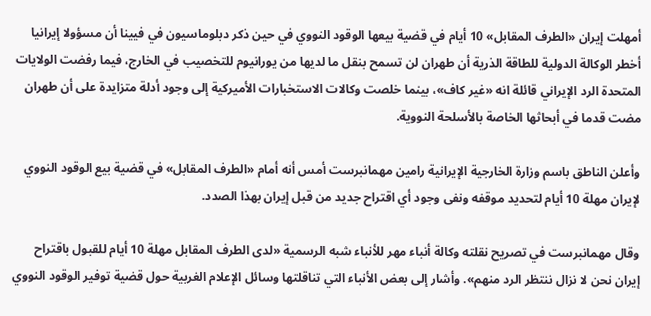أمهلت إيران «الطرف المقابل» 10 أيام في قضية بيعها الوقود النووي في حين ذكر دبلوماسيون في فيينا أن مسؤولا إيرانيا أخطر الوكالة الدولية للطاقة الذرية أن طهران لن تسمح بنقل ما لديها من يورانيوم للتخصيب في الخارج، فيما رفضت الولايات المتحدة الرد الإيراني قائلة انه «غير كاف»، بينما خلصت وكالات الاستخبارات الأميركية إلى وجود أدلة متزايدة على أن طهران مضت قدما في أبحاثها الخاصة بالأسلحة النووية.

وأعلن الناطق باسم وزارة الخارجية الإيرانية رامين مهمانبرست أمس أنه أمام «الطرف المقابل» في قضية بيع الوقود النووي لإيران مهلة 10 أيام لتحديد موقفه ونفى وجود أي اقتراح جديد من قبل إيران بهذا الصدد.

وقال مهمانبرست في تصريح نقلته وكالة أنباء مهر للأنباء شبه الرسمية «لدى الطرف المقابل مهلة 10 أيام للقبول باقتراح إيران نحن لا نزال ننتظر الرد منهم». وأشار إلى بعض الأنباء التي تناقلتها وسائل الإعلام الغربية حول قضية توفير الوقود النووي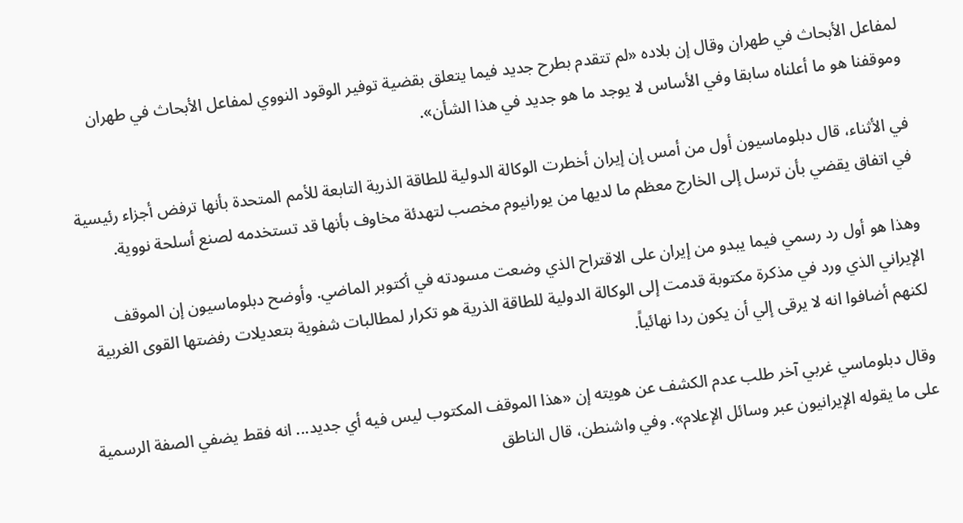لمفاعل الأبحاث في طهران وقال إن بلاده «لم تتقدم بطرح جديد فيما يتعلق بقضية توفير الوقود النووي لمفاعل الأبحاث في طهران وموقفنا هو ما أعلناه سابقا وفي الأساس لا يوجد ما هو جديد في هذا الشأن».

في الأثناء، قال دبلوماسيون أول من أمس إن إيران أخطرت الوكالة الدولية للطاقة الذرية التابعة للأمم المتحدة بأنها ترفض أجزاء رئيسية في اتفاق يقضي بأن ترسل إلى الخارج معظم ما لديها من يورانيوم مخصب لتهدئة مخاوف بأنها قد تستخدمه لصنع أسلحة نووية.

وهذا هو أول رد رسمي فيما يبدو من إيران على الاقتراح الذي وضعت مسودته في أكتوبر الماضي. وأوضح دبلوماسيون إن الموقف الإيراني الذي ورد في مذكرة مكتوبة قدمت إلى الوكالة الدولية للطاقة الذرية هو تكرار لمطالبات شفوية بتعديلات رفضتها القوى الغربية لكنهم أضافوا انه لا يرقى إلي أن يكون ردا نهائياً.

وقال دبلوماسي غربي آخر طلب عدم الكشف عن هويته إن «هذا الموقف المكتوب ليس فيه أي جديد... انه فقط يضفي الصفة الرسمية على ما يقوله الإيرانيون عبر وسائل الإعلام». وفي واشنطن، قال الناطق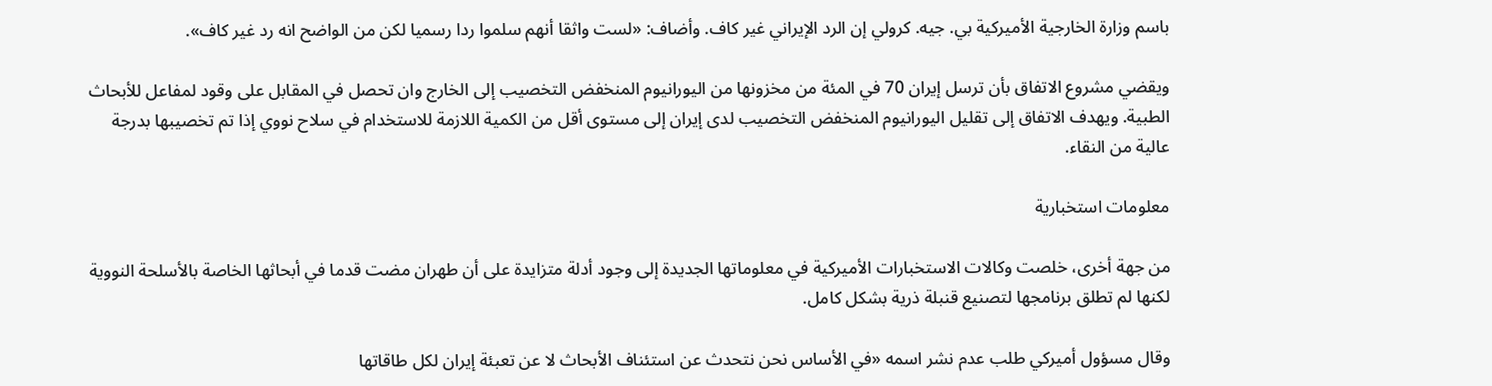باسم وزارة الخارجية الأميركية بي. جيه. كرولي إن الرد الإيراني غير كاف. وأضاف: «لست واثقا أنهم سلموا ردا رسميا لكن من الواضح انه رد غير كاف».

ويقضي مشروع الاتفاق بأن ترسل إيران 70 في المئة من مخزونها من اليورانيوم المنخفض التخصيب إلى الخارج وان تحصل في المقابل على وقود لمفاعل للأبحاث الطبية. ويهدف الاتفاق إلى تقليل اليورانيوم المنخفض التخصيب لدى إيران إلى مستوى أقل من الكمية اللازمة للاستخدام في سلاح نووي إذا تم تخصيبها بدرجة عالية من النقاء.

معلومات استخبارية

من جهة أخرى، خلصت وكالات الاستخبارات الأميركية في معلوماتها الجديدة إلى وجود أدلة متزايدة على أن طهران مضت قدما في أبحاثها الخاصة بالأسلحة النووية لكنها لم تطلق برنامجها لتصنيع قنبلة ذرية بشكل كامل.

وقال مسؤول أميركي طلب عدم نشر اسمه «في الأساس نحن نتحدث عن استئناف الأبحاث لا عن تعبئة إيران لكل طاقاتها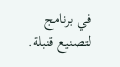في برنامج لتصنيع قنبلة.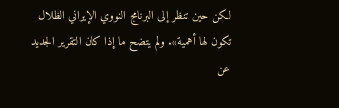لكن حين تنظر إلى البرنامج النووي الإيراني الظلال تكون لها أهمية». ولم يتضح ما إذا كان التقرير الجديد عن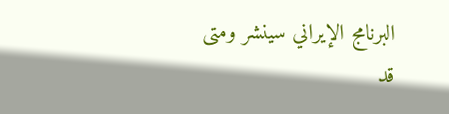البرنامج الإيراني سينشر ومتى قد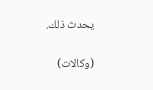يحدث ذلك.

(وكالات)